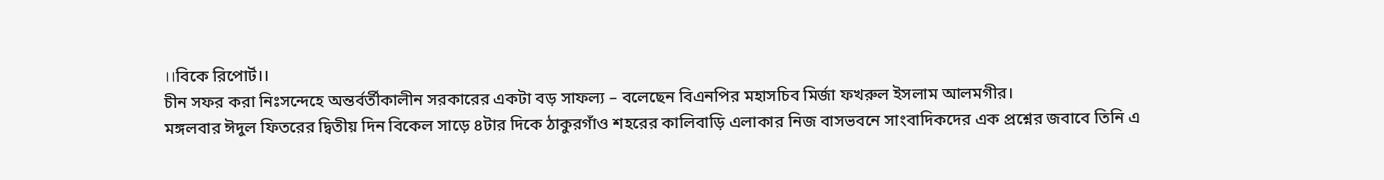।।বিকে রিপোর্ট।।
চীন সফর করা নিঃসন্দেহে অন্তর্বর্তীকালীন সরকারের একটা বড় সাফল্য – বলেছেন বিএনপির মহাসচিব মির্জা ফখরুল ইসলাম আলমগীর।
মঙ্গলবার ঈদুল ফিতরের দ্বিতীয় দিন বিকেল সাড়ে ৪টার দিকে ঠাকুরগাঁও শহরের কালিবাড়ি এলাকার নিজ বাসভবনে সাংবাদিকদের এক প্রশ্নের জবাবে তিনি এ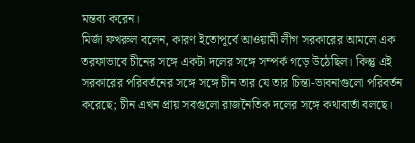মন্তব্য করেন।
মির্জা ফখরুল বলেন, কারণ ইতোপূর্বে আওয়ামী লীগ সরকারের আমলে এক তরফাভাবে চীনের সঙ্গে একটা দলের সঙ্গে সম্পর্ক গড়ে উঠেছিল। কিন্তু এই সরকারের পরিবর্তনের সঙ্গে সঙ্গে চীন তার যে তার চিন্তা-ভাবনাগুলো পরিবর্তন করেছে; চীন এখন প্রায় সবগুলো রাজনৈতিক দলের সঙ্গে কথাবার্তা বলছে।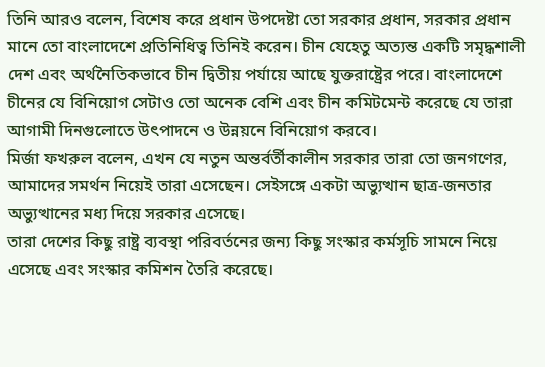তিনি আরও বলেন, বিশেষ করে প্রধান উপদেষ্টা তো সরকার প্রধান, সরকার প্রধান মানে তো বাংলাদেশে প্রতিনিধিত্ব তিনিই করেন। চীন যেহেতু অত্যন্ত একটি সমৃদ্ধশালী দেশ এবং অর্থনৈতিকভাবে চীন দ্বিতীয় পর্যায়ে আছে যুক্তরাষ্ট্রের পরে। বাংলাদেশে চীনের যে বিনিয়োগ সেটাও তো অনেক বেশি এবং চীন কমিটমেন্ট করেছে যে তারা আগামী দিনগুলোতে উৎপাদনে ও উন্নয়নে বিনিয়োগ করবে।
মির্জা ফখরুল বলেন, এখন যে নতুন অন্তর্বর্তীকালীন সরকার তারা তো জনগণের, আমাদের সমর্থন নিয়েই তারা এসেছেন। সেইসঙ্গে একটা অভ্যুত্থান ছাত্র-জনতার অভ্যুত্থানের মধ্য দিয়ে সরকার এসেছে।
তারা দেশের কিছু রাষ্ট্র ব্যবস্থা পরিবর্তনের জন্য কিছু সংস্কার কর্মসূচি সামনে নিয়ে এসেছে এবং সংস্কার কমিশন তৈরি করেছে।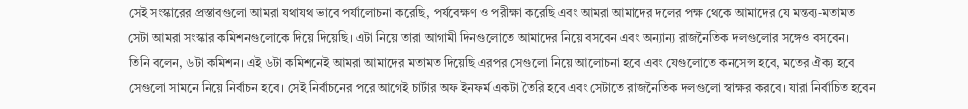সেই সংস্কারের প্রস্তাবগুলো আমরা যথাযথ ভাবে পর্যালোচনা করেছি, পর্যবেক্ষণ ও পরীক্ষা করেছি এবং আমরা আমাদের দলের পক্ষ থেকে আমাদের যে মন্তব্য-মতামত সেটা আমরা সংস্কার কমিশনগুলোকে দিয়ে দিয়েছি। এটা নিয়ে তারা আগামী দিনগুলোতে আমাদের নিয়ে বসবেন এবং অন্যান্য রাজনৈতিক দলগুলোর সঙ্গেও বসবেন।
তিনি বলেন, ৬টা কমিশন। এই ৬টা কমিশনেই আমরা আমাদের মতামত দিয়েছি এরপর সেগুলো নিয়ে আলোচনা হবে এবং যেগুলোতে কনসেন্স হবে, মতের ঐক্য হবে সেগুলো সামনে নিয়ে নির্বাচন হবে। সেই নির্বাচনের পরে আগেই চার্টার অফ ইনফর্ম একটা তৈরি হবে এবং সেটাতে রাজনৈতিক দলগুলো স্বাক্ষর করবে। যারা নির্বাচিত হবেন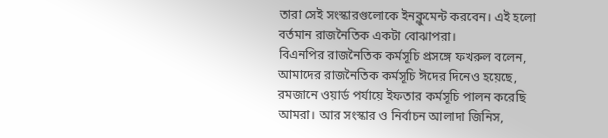তারা সেই সংস্কারগুলোকে ইনক্লুমেন্ট করবেন। এই হলো বর্তমান রাজনৈতিক একটা বোঝাপরা।
বিএনপির রাজনৈতিক কর্মসূচি প্রসঙ্গে ফখরুল বলেন, আমাদের রাজনৈতিক কর্মসূচি ঈদের দিনেও হয়েছে, রমজানে ওয়ার্ড পর্যায়ে ইফতার কর্মসূচি পালন করেছি আমরা। আর সংস্কার ও নির্বাচন আলাদা জিনিস,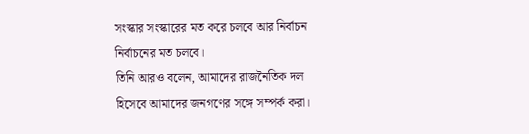সংস্কার সংস্কারের মত করে চলবে আর নির্বাচন নির্বাচনের মত চলবে।
তিনি আরও বলেন, আমাদের রাজনৈতিক দল হিসেবে আমাদের জনগণের সঙ্গে সম্পর্ক করা।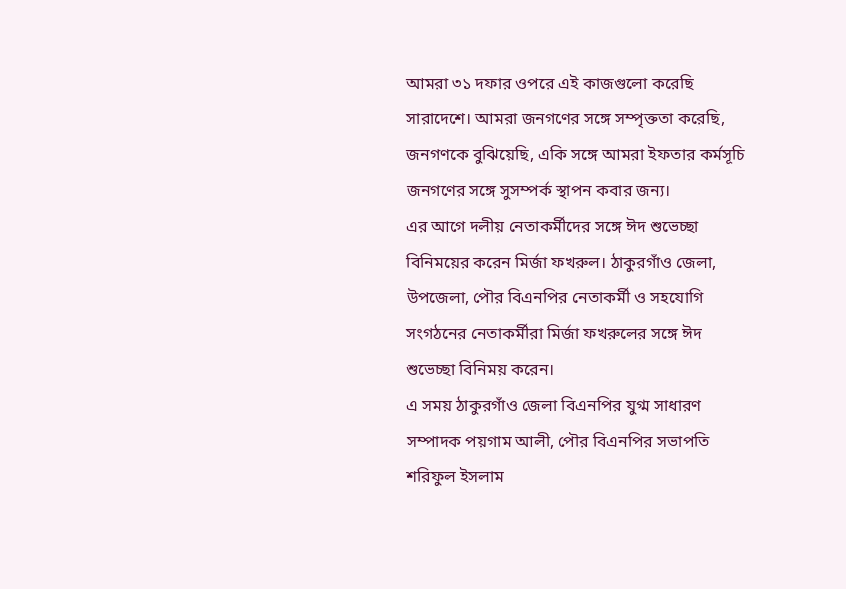আমরা ৩১ দফার ওপরে এই কাজগুলো করেছি সারাদেশে। আমরা জনগণের সঙ্গে সম্পৃক্ততা করেছি, জনগণকে বুঝিয়েছি, একি সঙ্গে আমরা ইফতার কর্মসূচি জনগণের সঙ্গে সুসম্পর্ক স্থাপন কবার জন্য।
এর আগে দলীয় নেতাকর্মীদের সঙ্গে ঈদ শুভেচ্ছা বিনিময়ের করেন মির্জা ফখরুল। ঠাকুরগাঁও জেলা, উপজেলা, পৌর বিএনপির নেতাকর্মী ও সহযোগি সংগঠনের নেতাকর্মীরা মির্জা ফখরুলের সঙ্গে ঈদ শুভেচ্ছা বিনিময় করেন।
এ সময় ঠাকুরগাঁও জেলা বিএনপির যুগ্ম সাধারণ সম্পাদক পয়গাম আলী, পৌর বিএনপির সভাপতি শরিফুল ইসলাম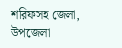শরিফসহ জেলা, উপজেলা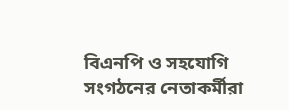বিএনপি ও সহযোগি সংগঠনের নেতাকর্মীরা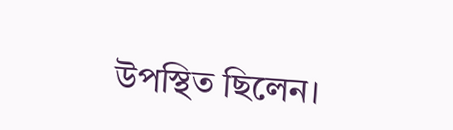উপস্থিত ছিলেন।